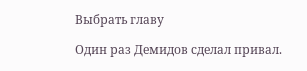Выбрать главу

Один раз Демидов сделал привал.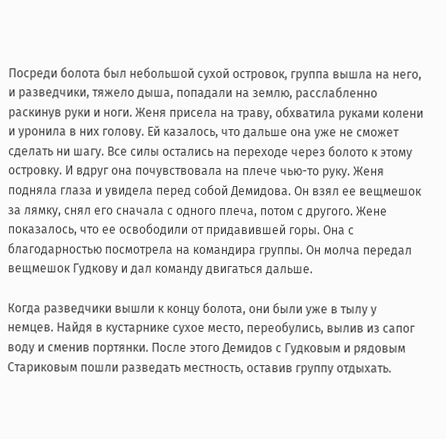Посреди болота был небольшой сухой островок, группа вышла на него, и разведчики, тяжело дыша, попадали на землю, расслабленно раскинув руки и ноги. Женя присела на траву, обхватила руками колени и уронила в них голову. Ей казалось, что дальше она уже не сможет сделать ни шагу. Все силы остались на переходе через болото к этому островку. И вдруг она почувствовала на плече чью-то руку. Женя подняла глаза и увидела перед собой Демидова. Он взял ее вещмешок за лямку, снял его сначала с одного плеча, потом с другого. Жене показалось, что ее освободили от придавившей горы. Она с благодарностью посмотрела на командира группы. Он молча передал вещмешок Гудкову и дал команду двигаться дальше.

Когда разведчики вышли к концу болота, они были уже в тылу у немцев. Найдя в кустарнике сухое место, переобулись, вылив из сапог воду и сменив портянки. После этого Демидов с Гудковым и рядовым Стариковым пошли разведать местность, оставив группу отдыхать.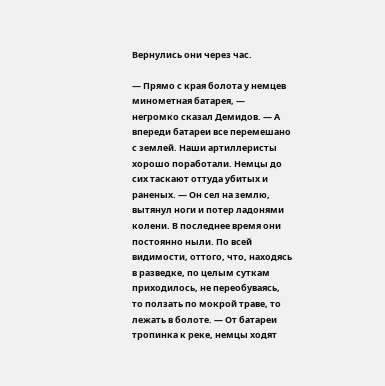Вернулись они через час.

— Прямо с края болота у немцев минометная батарея, — негромко сказал Демидов. — А впереди батареи все перемешано с землей. Наши артиллеристы хорошо поработали. Немцы до сих таскают оттуда убитых и раненых. — Он сел на землю, вытянул ноги и потер ладонями колени. В последнее время они постоянно ныли. По всей видимости, оттого, что, находясь в разведке, по целым суткам приходилось, не переобуваясь, то ползать по мокрой траве, то лежать в болоте. — От батареи тропинка к реке, немцы ходят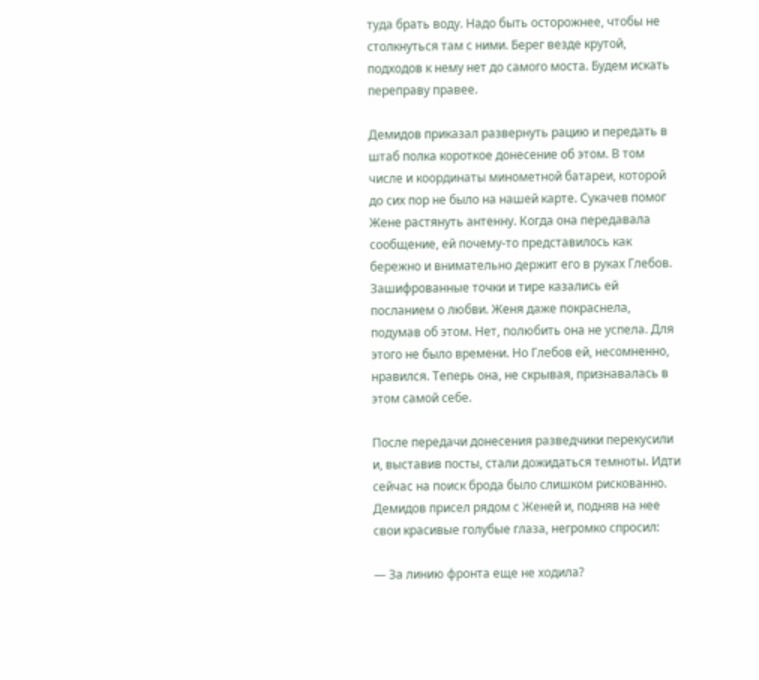туда брать воду. Надо быть осторожнее, чтобы не столкнуться там с ними. Берег везде крутой, подходов к нему нет до самого моста. Будем искать переправу правее.

Демидов приказал развернуть рацию и передать в штаб полка короткое донесение об этом. В том числе и координаты минометной батареи, которой до сих пор не было на нашей карте. Сукачев помог Жене растянуть антенну. Когда она передавала сообщение, ей почему-то представилось как бережно и внимательно держит его в руках Глебов. Зашифрованные точки и тире казались ей посланием о любви. Женя даже покраснела, подумав об этом. Нет, полюбить она не успела. Для этого не было времени. Но Глебов ей, несомненно, нравился. Теперь она, не скрывая, признавалась в этом самой себе.

После передачи донесения разведчики перекусили и, выставив посты, стали дожидаться темноты. Идти сейчас на поиск брода было слишком рискованно. Демидов присел рядом с Женей и, подняв на нее свои красивые голубые глаза, негромко спросил:

— За линию фронта еще не ходила?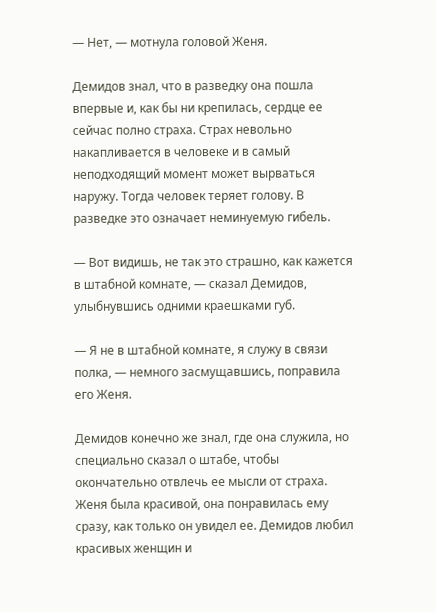— Нет, — мотнула головой Женя.

Демидов знал, что в разведку она пошла впервые и, как бы ни крепилась, сердце ее сейчас полно страха. Страх невольно накапливается в человеке и в самый неподходящий момент может вырваться наружу. Тогда человек теряет голову. В разведке это означает неминуемую гибель.

— Вот видишь, не так это страшно, как кажется в штабной комнате, — сказал Демидов, улыбнувшись одними краешками губ.

— Я не в штабной комнате, я служу в связи полка, — немного засмущавшись, поправила его Женя.

Демидов конечно же знал, где она служила, но специально сказал о штабе, чтобы окончательно отвлечь ее мысли от страха. Женя была красивой, она понравилась ему сразу, как только он увидел ее. Демидов любил красивых женщин и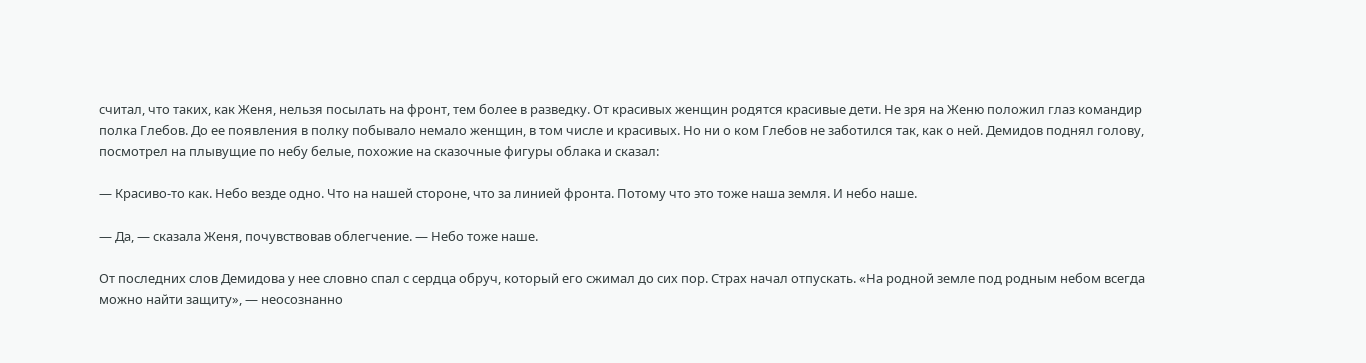считал, что таких, как Женя, нельзя посылать на фронт, тем более в разведку. От красивых женщин родятся красивые дети. Не зря на Женю положил глаз командир полка Глебов. До ее появления в полку побывало немало женщин, в том числе и красивых. Но ни о ком Глебов не заботился так, как о ней. Демидов поднял голову, посмотрел на плывущие по небу белые, похожие на сказочные фигуры облака и сказал:

— Красиво-то как. Небо везде одно. Что на нашей стороне, что за линией фронта. Потому что это тоже наша земля. И небо наше.

— Да, — сказала Женя, почувствовав облегчение. — Небо тоже наше.

От последних слов Демидова у нее словно спал с сердца обруч, который его сжимал до сих пор. Страх начал отпускать. «На родной земле под родным небом всегда можно найти защиту», — неосознанно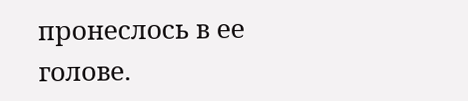пронеслось в ее голове.